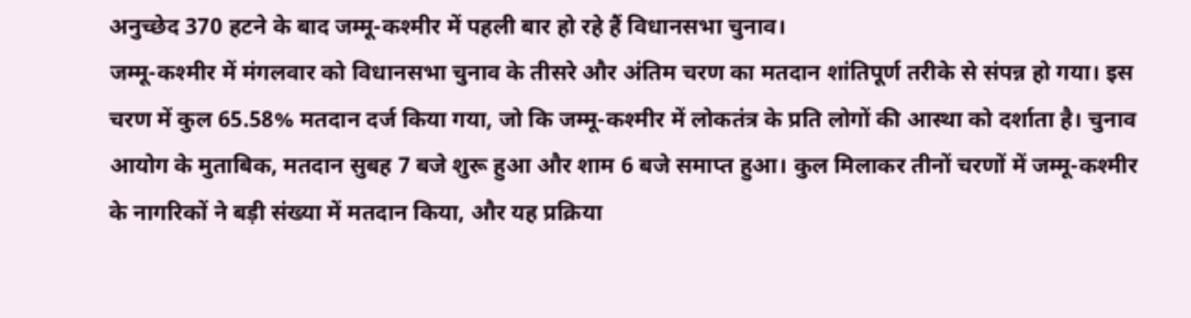अनुच्छेद 370 हटने के बाद जम्मू-कश्मीर में पहली बार हो रहे हैं विधानसभा चुनाव।
जम्मू-कश्मीर में मंगलवार को विधानसभा चुनाव के तीसरे और अंतिम चरण का मतदान शांतिपूर्ण तरीके से संपन्न हो गया। इस चरण में कुल 65.58% मतदान दर्ज किया गया, जो कि जम्मू-कश्मीर में लोकतंत्र के प्रति लोगों की आस्था को दर्शाता है। चुनाव आयोग के मुताबिक, मतदान सुबह 7 बजे शुरू हुआ और शाम 6 बजे समाप्त हुआ। कुल मिलाकर तीनों चरणों में जम्मू-कश्मीर के नागरिकों ने बड़ी संख्या में मतदान किया, और यह प्रक्रिया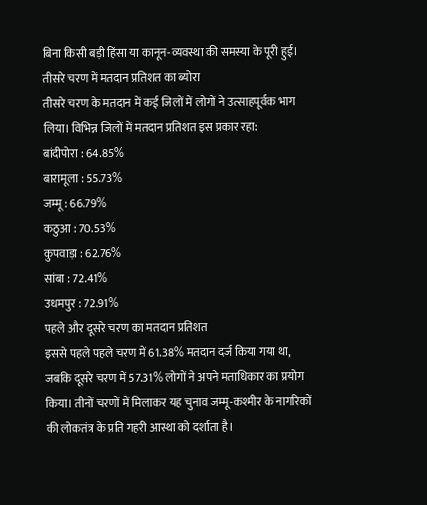बिना किसी बड़ी हिंसा या कानून-व्यवस्था की समस्या के पूरी हुई।
तीसरे चरण में मतदान प्रतिशत का ब्योरा
तीसरे चरण के मतदान में कई जिलों में लोगों ने उत्साहपूर्वक भाग लिया। विभिन्न जिलों में मतदान प्रतिशत इस प्रकार रहा:
बांदीपोरा : 64.85%
बारामूला : 55.73%
जम्मू : 66.79%
कठुआ : 70.53%
कुपवाड़ा : 62.76%
सांबा : 72.41%
उधमपुर : 72.91%
पहले और दूसरे चरण का मतदान प्रतिशत
इससे पहले पहले चरण में 61.38% मतदान दर्ज किया गया था, जबकि दूसरे चरण में 57.31% लोगों ने अपने मताधिकार का प्रयोग किया। तीनों चरणों में मिलाकर यह चुनाव जम्मू-कश्मीर के नागरिकों की लोकतंत्र के प्रति गहरी आस्था को दर्शाता है।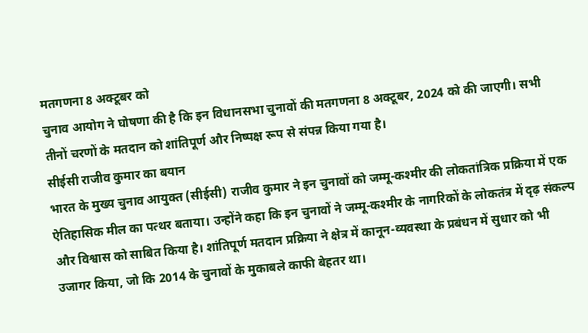मतगणना 8 अक्टूबर को
चुनाव आयोग ने घोषणा की है कि इन विधानसभा चुनावों की मतगणना 8 अक्टूबर, 2024 को की जाएगी। सभी तीनों चरणों के मतदान को शांतिपूर्ण और निष्पक्ष रूप से संपन्न किया गया है।
सीईसी राजीव कुमार का बयान
भारत के मुख्य चुनाव आयुक्त (सीईसी) राजीव कुमार ने इन चुनावों को जम्मू-कश्मीर की लोकतांत्रिक प्रक्रिया में एक ऐतिहासिक मील का पत्थर बताया। उन्होंने कहा कि इन चुनावों ने जम्मू-कश्मीर के नागरिकों के लोकतंत्र में दृढ़ संकल्प और विश्वास को साबित किया है। शांतिपूर्ण मतदान प्रक्रिया ने क्षेत्र में कानून-व्यवस्था के प्रबंधन में सुधार को भी उजागर किया, जो कि 2014 के चुनावों के मुकाबले काफी बेहतर था।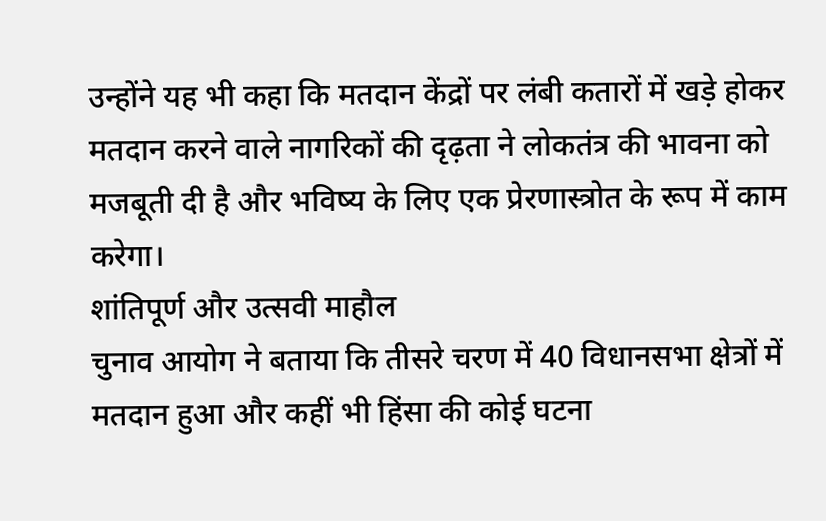उन्होंने यह भी कहा कि मतदान केंद्रों पर लंबी कतारों में खड़े होकर मतदान करने वाले नागरिकों की दृढ़ता ने लोकतंत्र की भावना को मजबूती दी है और भविष्य के लिए एक प्रेरणास्त्रोत के रूप में काम करेगा।
शांतिपूर्ण और उत्सवी माहौल
चुनाव आयोग ने बताया कि तीसरे चरण में 40 विधानसभा क्षेत्रों में मतदान हुआ और कहीं भी हिंसा की कोई घटना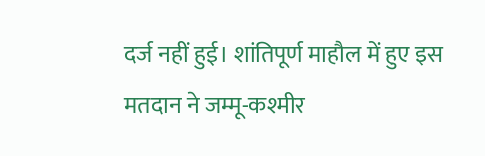दर्ज नहीं हुई। शांतिपूर्ण माहौल में हुए इस मतदान ने जम्मू-कश्मीर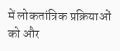में लोकतांत्रिक प्रक्रियाओं को और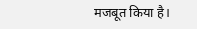मजबूत किया है।